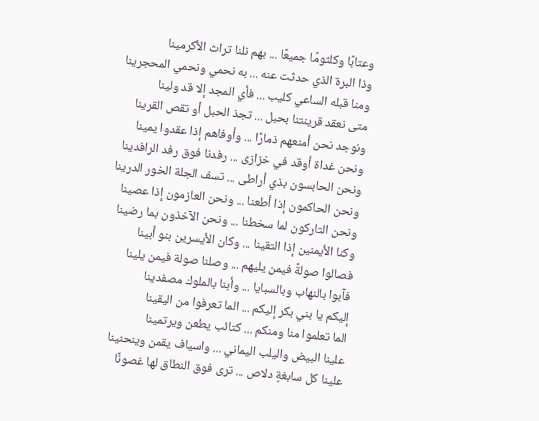وعتابًا وكلثومًا جميعًا ... بهم نلنا تراث الأكرمينا
وذا البرة الذي حدثت عنه ... به نحمي ونحمي المحجرينا
ومنا قبله الساعي كليب ... فأي المجد إلا قد ولينا
متى نعقد قرينتنا بحبل ... تجذ الحبل أو تقص القرينا
ونوجد نحن أمنعهم ذمارًا ... وأوفاهم إذا عقدوا يمينا
ونحن غداة أوقد في خزازى ... رفدنا فوق رفد الرافدينا
ونحن الحابسون بذي أراطى ... تسف الجلة الخور الدرينا
ونحن الحاكمون إذا أطعنا ... ونحن العازمون إذا عصينا
ونحن التاركون لما سخطنا ... ونحن الآخذون بما رضينا
وكنا الأيمنين إذا التقينا ... وكان الأيسرين بنو أبينا
فصالوا صولةً فيمن يليهم ... وصلنا صولة فيمن يلينا
فآبوا بالنهاب وبالسبايا ... وأبنا بالملوك مصفدينا
إليكم يا بني بكر إليكم ... الما تعرفوا من اليقينا
الما تعلموا منا ومنكم ... كتائب يطعن ويرتمينا
علينا البيض واليلب اليماني ... واسياف يقمن وينحنينا
علينا كل سابغةٍ دلاص ... ترى فوق النطاق لها غصونًا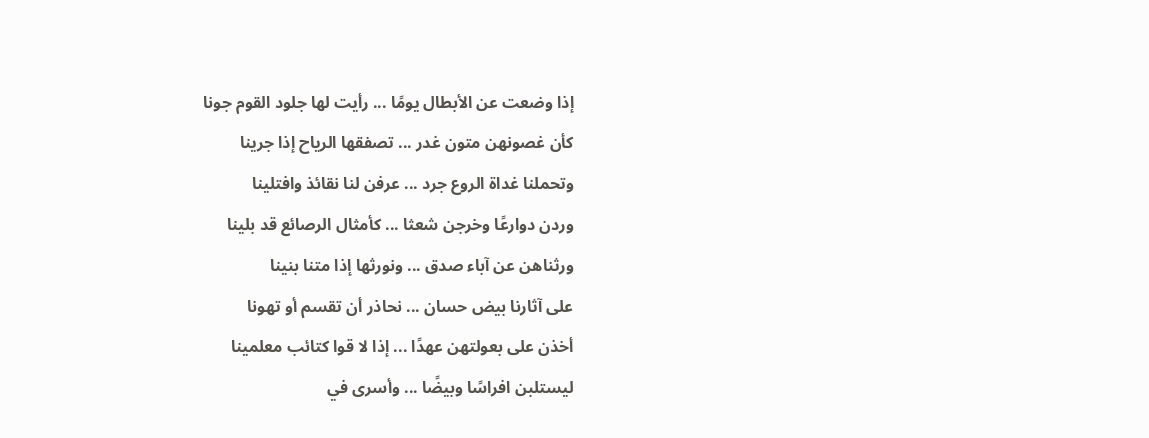إذا وضعت عن الأبطال يومًا ... رأيت لها جلود القوم جونا
كأن غصونهن متون غدر ... تصفقها الرياح إذا جرينا
وتحملنا غداة الروع جرد ... عرفن لنا نقائذ وافتلينا
وردن دوارعًا وخرجن شعثا ... كأمثال الرصائع قد بلينا
ورثناهن عن آباء صدق ... ونورثها إذا متنا بنينا
على آثارنا بيض حسان ... نحاذر أن تقسم أو تهونا
أخذن على بعولتهن عهدًا ... إذا لا قوا كتائب معلمينا
ليستلبن افراسًا وبيضًا ... وأسرى في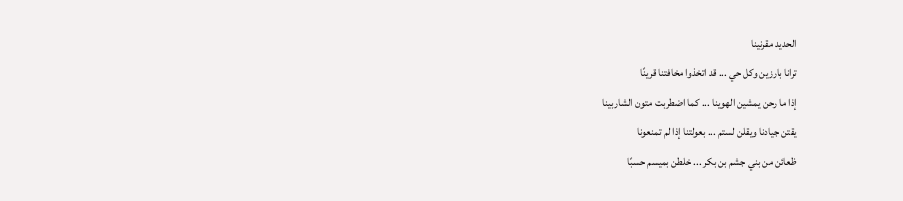الحديد مقرنينا
ترانا بارزين وكل حي ... قد اتخذوا مخافتنا قرينًا
إذا ما رحن يمشين الهوينا ... كما اضطربت متون الشاربينا
يقتن جيادنا ويقلن لستم ... بعولتنا إذا لم تمنعونا
ظعائن من بني جشم بن بكر ... خلطن بميسم حسبًا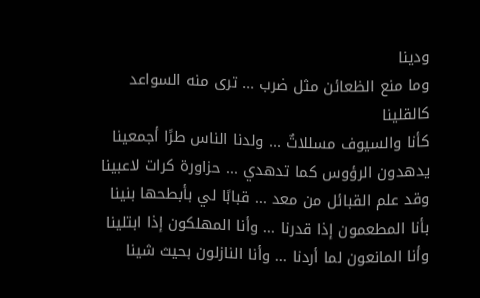ودينا
وما منع الظعائن مثل ضرب ... ترى منه السواعد كالقلينا
كأنا والسيوف مسللاتٌ ... ولدنا الناس طرًا أجمعينا
يدهدون الرؤوس كما تدهدي ... حزاورة كرات لاعبينا
وقد علم القبائل من معد ... قبابًا لي بأبطحها بنينا
بأنا المطعمون إذا قدرنا ... وأنا المهلكون إذا ابتلينا
وأنا المانعون لما أردنا ... وأنا النازلون بحيث شينا